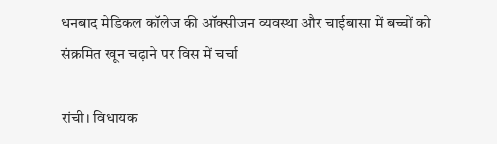धनबाद मेडिकल कॉलेज की ऑक्सीजन व्यवस्था और चाईबासा में बच्चों को संक्रमित खून चढ़ाने पर विस में चर्चा

रांची। विधायक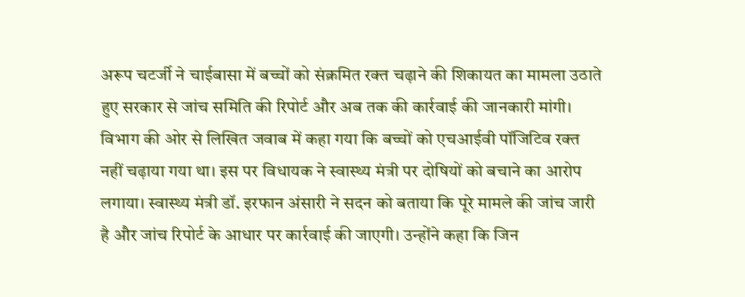अरूप चटर्जी ने चाईबासा में बच्चों को संक्रमित रक्त चढ़ाने की शिकायत का मामला उठाते हुए सरकार से जांच समिति की रिपोर्ट और अब तक की कार्रवाई की जानकारी मांगी। विभाग की ओर से लिखित जवाब में कहा गया कि बच्चों को एचआईवी पॉजिटिव रक्त नहीं चढ़ाया गया था। इस पर विधायक ने स्वास्थ्य मंत्री पर दोषियों को बचाने का आरोप लगाया। स्वास्थ्य मंत्री डॉ. इरफान अंसारी ने सदन को बताया कि पूरे मामले की जांच जारी है और जांच रिपोर्ट के आधार पर कार्रवाई की जाएगी। उन्होंने कहा कि जिन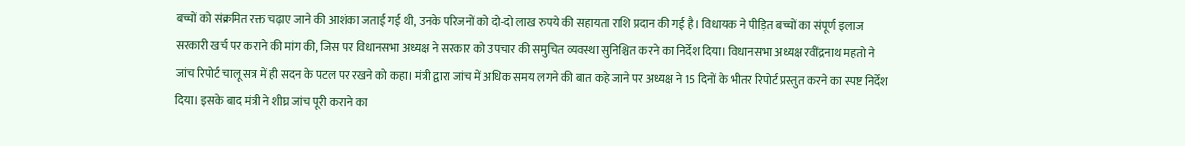बच्चों को संक्रमित रक्त चढ़ाए जाने की आशंका जताई गई थी, उनके परिजनों को दो-दो लाख रुपये की सहायता राशि प्रदान की गई है। विधायक ने पीड़ित बच्चों का संपूर्ण इलाज सरकारी खर्च पर कराने की मांग की, जिस पर विधानसभा अध्यक्ष ने सरकार को उपचार की समुचित व्यवस्था सुनिश्चित करने का निर्देश दिया। विधानसभा अध्यक्ष रवींद्रनाथ महतो ने जांच रिपोर्ट चालू सत्र में ही सदन के पटल पर रखने को कहा। मंत्री द्वारा जांच में अधिक समय लगने की बात कहे जाने पर अध्यक्ष ने 15 दिनों के भीतर रिपोर्ट प्रस्तुत करने का स्पष्ट निर्देश दिया। इसके बाद मंत्री ने शीघ्र जांच पूरी कराने का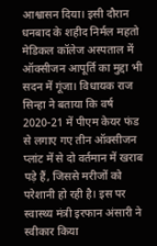आश्वासन दिया। इसी दौरान धनबाद के शहीद निर्मल महतो मेडिकल कॉलेज अस्पताल में ऑक्सीजन आपूर्ति का मुद्दा भी सदन में गूंजा। विधायक राज सिन्हा ने बताया कि वर्ष 2020-21 में पीएम केयर फंड से लगाए गए तीन ऑक्सीजन प्लांट में से दो वर्तमान में खराब पड़े हैं, जिससे मरीजों को परेशानी हो रही है। इस पर स्वास्थ्य मंत्री इरफान अंसारी ने स्वीकार किया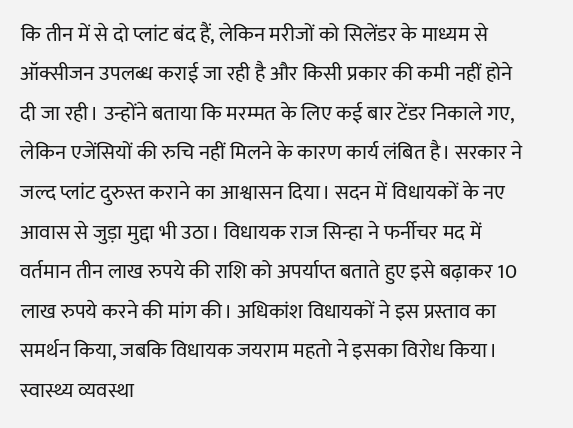कि तीन में से दो प्लांट बंद हैं, लेकिन मरीजों को सिलेंडर के माध्यम से ऑक्सीजन उपलब्ध कराई जा रही है और किसी प्रकार की कमी नहीं होने दी जा रही। उन्होंने बताया कि मरम्मत के लिए कई बार टेंडर निकाले गए, लेकिन एजेंसियों की रुचि नहीं मिलने के कारण कार्य लंबित है। सरकार ने जल्द प्लांट दुरुस्त कराने का आश्वासन दिया। सदन में विधायकों के नए आवास से जुड़ा मुद्दा भी उठा। विधायक राज सिन्हा ने फर्नीचर मद में वर्तमान तीन लाख रुपये की राशि को अपर्याप्त बताते हुए इसे बढ़ाकर 10 लाख रुपये करने की मांग की। अधिकांश विधायकों ने इस प्रस्ताव का समर्थन किया, जबकि विधायक जयराम महतो ने इसका विरोध किया। स्वास्थ्य व्यवस्था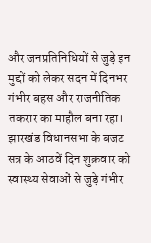और जनप्रतिनिधियों से जुड़े इन मुद्दों को लेकर सदन में दिनभर गंभीर बहस और राजनीतिक तकरार का माहौल बना रहा। झारखंड विधानसभा के बजट सत्र के आठवें दिन शुक्रवार को स्वास्थ्य सेवाओं से जुड़े गंभीर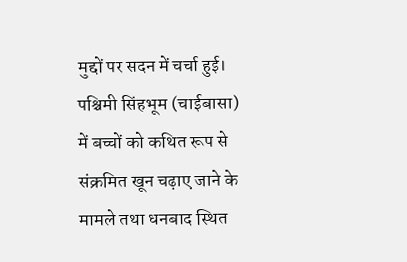मुद्दों पर सदन में चर्चा हुई। पश्चिमी सिंहभूम (चाईबासा) में बच्चों को कथित रूप से संक्रमित खून चढ़ाए जाने के मामले तथा धनबाद स्थित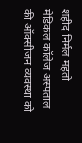शहीद निर्मल महतो मेडिकल कॉलेज अस्पताल की ऑक्सीजन व्यवस्था को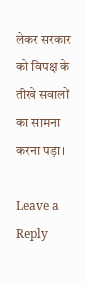लेकर सरकार को विपक्ष के तीखे सवालों का सामना करना पड़ा।

Leave a Reply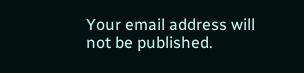Your email address will not be published.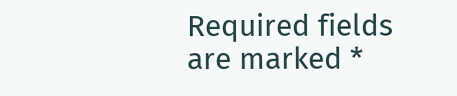Required fields are marked *